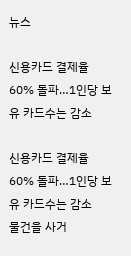뉴스

신용카드 결제율 60% 돌파…1인당 보유 카드수는 감소

신용카드 결제율 60% 돌파…1인당 보유 카드수는 감소
물건을 사거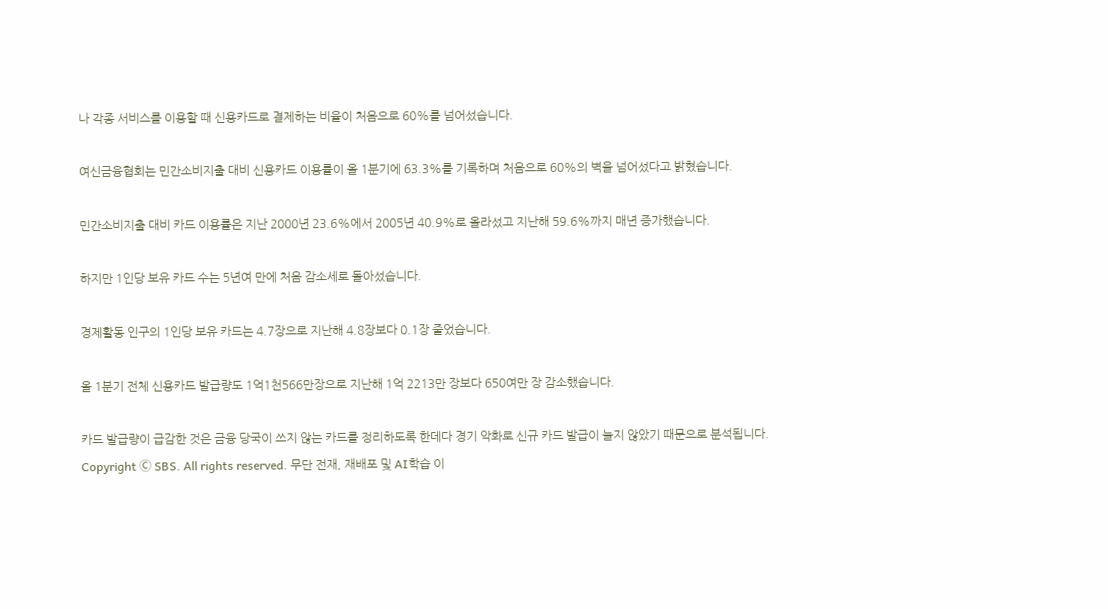나 각종 서비스를 이용할 때 신용카드로 결제하는 비율이 처음으로 60%를 넘어섰습니다.

여신금융협회는 민간소비지출 대비 신용카드 이용률이 올 1분기에 63.3%를 기록하며 처음으로 60%의 벽을 넘어섰다고 밝혔습니다.

민간소비지출 대비 카드 이용률은 지난 2000년 23.6%에서 2005년 40.9%로 올라섰고 지난해 59.6%까지 매년 증가했습니다.

하지만 1인당 보유 카드 수는 5년여 만에 처음 감소세로 돌아섰습니다.

경제활동 인구의 1인당 보유 카드는 4.7장으로 지난해 4.8장보다 0.1장 줄었습니다.

올 1분기 전체 신용카드 발급량도 1억1천566만장으로 지난해 1억 2213만 장보다 650여만 장 감소했습니다.

카드 발급량이 급감한 것은 금융 당국이 쓰지 않는 카드를 정리하도록 한데다 경기 악화로 신규 카드 발급이 늘지 않았기 때문으로 분석됩니다.
Copyright Ⓒ SBS. All rights reserved. 무단 전재, 재배포 및 AI학습 이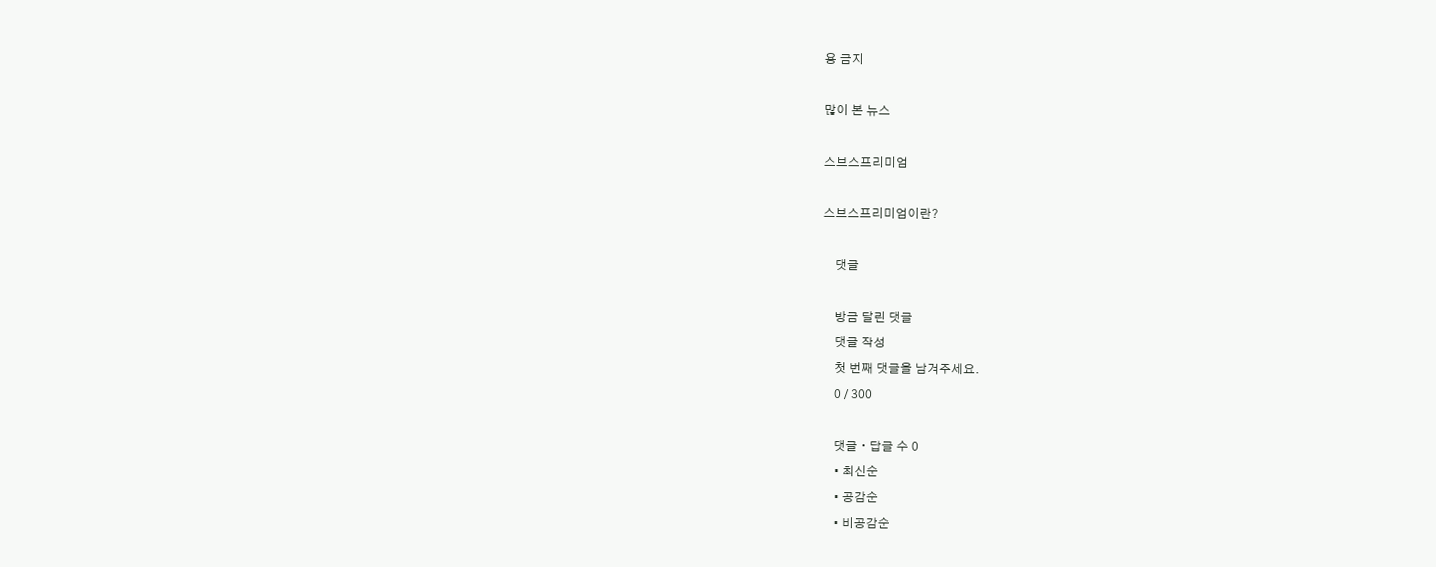용 금지

많이 본 뉴스

스브스프리미엄

스브스프리미엄이란?

    댓글

    방금 달린 댓글
    댓글 작성
    첫 번째 댓글을 남겨주세요.
    0 / 300

    댓글 ∙ 답글 수 0
    • 최신순
    • 공감순
    • 비공감순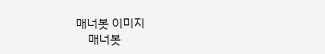매너봇 이미지
    매너봇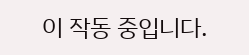이 작동 중입니다.